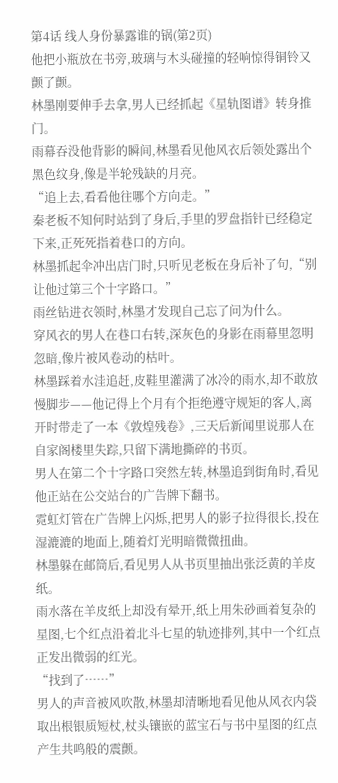第4话 线人身份暴露谁的锅(第2页)
他把小瓶放在书旁,玻璃与木头碰撞的轻响惊得铜铃又颤了颤。
林墨刚要伸手去拿,男人已经抓起《星轨图谱》转身推门。
雨幕吞没他背影的瞬间,林墨看见他风衣后领处露出个黑色纹身,像是半轮残缺的月亮。
“追上去,看看他往哪个方向走。”
秦老板不知何时站到了身后,手里的罗盘指针已经稳定下来,正死死指着巷口的方向。
林墨抓起伞冲出店门时,只听见老板在身后补了句,“别让他过第三个十字路口。”
雨丝钻进衣领时,林墨才发现自己忘了问为什么。
穿风衣的男人在巷口右转,深灰色的身影在雨幕里忽明忽暗,像片被风卷动的枯叶。
林墨踩着水洼追赶,皮鞋里灌满了冰冷的雨水,却不敢放慢脚步——他记得上个月有个拒绝遵守规矩的客人,离开时带走了一本《敦煌残卷》,三天后新闻里说那人在自家阁楼里失踪,只留下满地撕碎的书页。
男人在第二个十字路口突然左转,林墨追到街角时,看见他正站在公交站台的广告牌下翻书。
霓虹灯管在广告牌上闪烁,把男人的影子拉得很长,投在湿漉漉的地面上,随着灯光明暗微微扭曲。
林墨躲在邮筒后,看见男人从书页里抽出张泛黄的羊皮纸。
雨水落在羊皮纸上却没有晕开,纸上用朱砂画着复杂的星图,七个红点沿着北斗七星的轨迹排列,其中一个红点正发出微弱的红光。
“找到了……”
男人的声音被风吹散,林墨却清晰地看见他从风衣内袋取出根银质短杖,杖头镶嵌的蓝宝石与书中星图的红点产生共鸣般的震颤。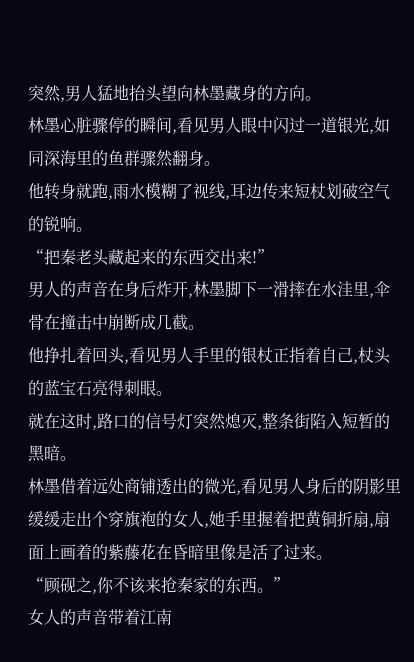突然,男人猛地抬头望向林墨藏身的方向。
林墨心脏骤停的瞬间,看见男人眼中闪过一道银光,如同深海里的鱼群骤然翻身。
他转身就跑,雨水模糊了视线,耳边传来短杖划破空气的锐响。
“把秦老头藏起来的东西交出来!”
男人的声音在身后炸开,林墨脚下一滑摔在水洼里,伞骨在撞击中崩断成几截。
他挣扎着回头,看见男人手里的银杖正指着自己,杖头的蓝宝石亮得刺眼。
就在这时,路口的信号灯突然熄灭,整条街陷入短暂的黑暗。
林墨借着远处商铺透出的微光,看见男人身后的阴影里缓缓走出个穿旗袍的女人,她手里握着把黄铜折扇,扇面上画着的紫藤花在昏暗里像是活了过来。
“顾砚之,你不该来抢秦家的东西。”
女人的声音带着江南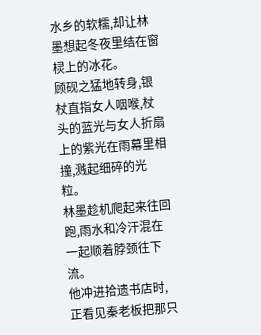水乡的软糯,却让林墨想起冬夜里结在窗棂上的冰花。
顾砚之猛地转身,银杖直指女人咽喉,杖头的蓝光与女人折扇上的紫光在雨幕里相撞,溅起细碎的光粒。
林墨趁机爬起来往回跑,雨水和冷汗混在一起顺着脖颈往下流。
他冲进拾遗书店时,正看见秦老板把那只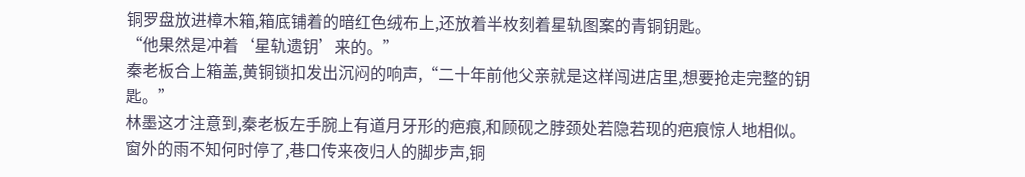铜罗盘放进樟木箱,箱底铺着的暗红色绒布上,还放着半枚刻着星轨图案的青铜钥匙。
“他果然是冲着‘星轨遗钥’来的。”
秦老板合上箱盖,黄铜锁扣发出沉闷的响声,“二十年前他父亲就是这样闯进店里,想要抢走完整的钥匙。”
林墨这才注意到,秦老板左手腕上有道月牙形的疤痕,和顾砚之脖颈处若隐若现的疤痕惊人地相似。
窗外的雨不知何时停了,巷口传来夜归人的脚步声,铜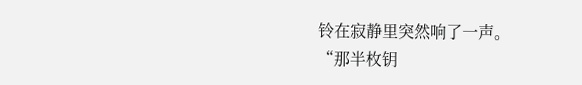铃在寂静里突然响了一声。
“那半枚钥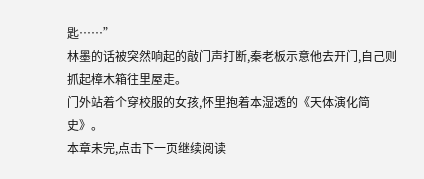匙……”
林墨的话被突然响起的敲门声打断,秦老板示意他去开门,自己则抓起樟木箱往里屋走。
门外站着个穿校服的女孩,怀里抱着本湿透的《天体演化简史》。
本章未完,点击下一页继续阅读